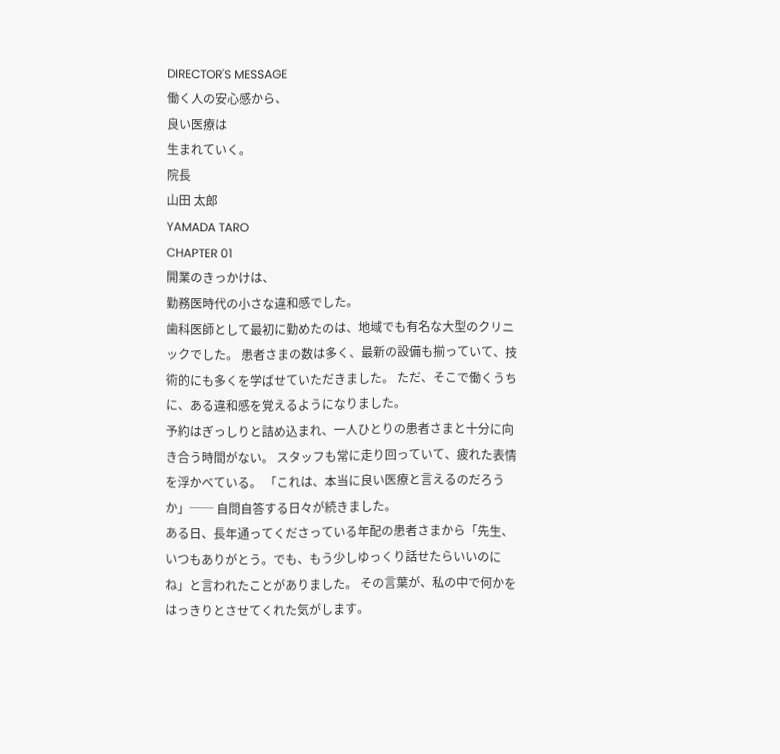DIRECTOR'S MESSAGE
働く人の安心感から、
良い医療は
生まれていく。
院長
山田 太郎
YAMADA TARO
CHAPTER 01
開業のきっかけは、
勤務医時代の小さな違和感でした。
歯科医師として最初に勤めたのは、地域でも有名な大型のクリニックでした。 患者さまの数は多く、最新の設備も揃っていて、技術的にも多くを学ばせていただきました。 ただ、そこで働くうちに、ある違和感を覚えるようになりました。
予約はぎっしりと詰め込まれ、一人ひとりの患者さまと十分に向き合う時間がない。 スタッフも常に走り回っていて、疲れた表情を浮かべている。 「これは、本当に良い医療と言えるのだろうか」── 自問自答する日々が続きました。
ある日、長年通ってくださっている年配の患者さまから「先生、いつもありがとう。でも、もう少しゆっくり話せたらいいのにね」と言われたことがありました。 その言葉が、私の中で何かをはっきりとさせてくれた気がします。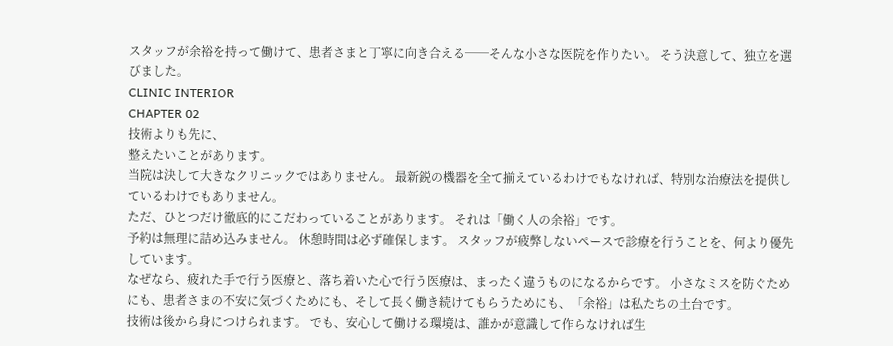スタッフが余裕を持って働けて、患者さまと丁寧に向き合える──そんな小さな医院を作りたい。 そう決意して、独立を選びました。
CLINIC INTERIOR
CHAPTER 02
技術よりも先に、
整えたいことがあります。
当院は決して大きなクリニックではありません。 最新鋭の機器を全て揃えているわけでもなければ、特別な治療法を提供しているわけでもありません。
ただ、ひとつだけ徹底的にこだわっていることがあります。 それは「働く人の余裕」です。
予約は無理に詰め込みません。 休憩時間は必ず確保します。 スタッフが疲弊しないペースで診療を行うことを、何より優先しています。
なぜなら、疲れた手で行う医療と、落ち着いた心で行う医療は、まったく違うものになるからです。 小さなミスを防ぐためにも、患者さまの不安に気づくためにも、そして長く働き続けてもらうためにも、「余裕」は私たちの土台です。
技術は後から身につけられます。 でも、安心して働ける環境は、誰かが意識して作らなければ生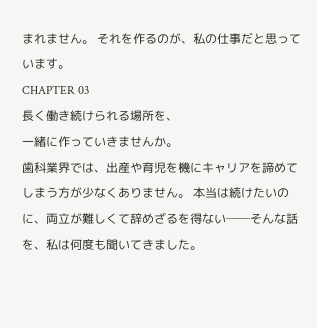まれません。 それを作るのが、私の仕事だと思っています。
CHAPTER 03
長く働き続けられる場所を、
一緒に作っていきませんか。
歯科業界では、出産や育児を機にキャリアを諦めてしまう方が少なくありません。 本当は続けたいのに、両立が難しくて辞めざるを得ない──そんな話を、私は何度も聞いてきました。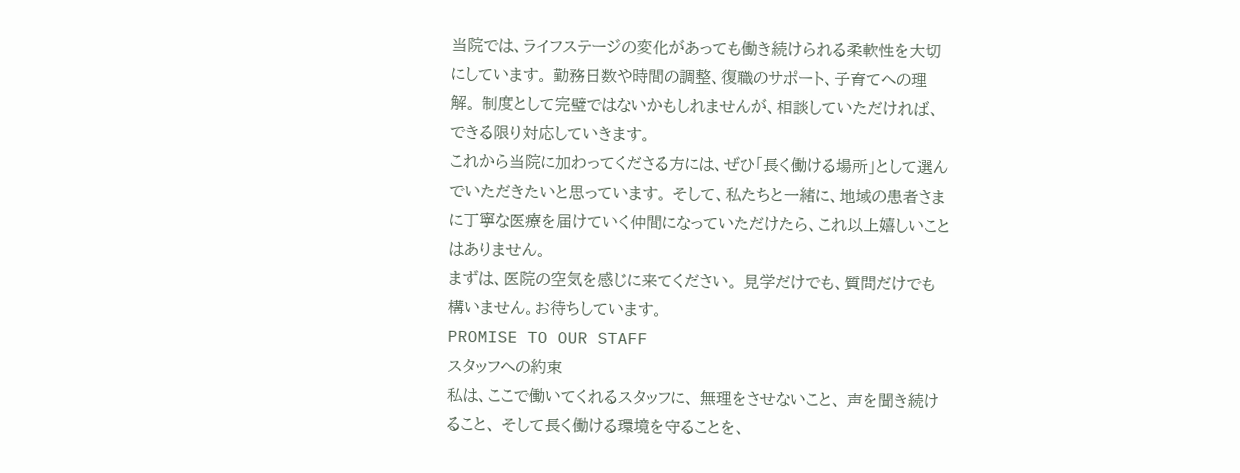当院では、ライフステージの変化があっても働き続けられる柔軟性を大切にしています。 勤務日数や時間の調整、復職のサポート、子育てへの理解。 制度として完璧ではないかもしれませんが、相談していただければ、できる限り対応していきます。
これから当院に加わってくださる方には、ぜひ「長く働ける場所」として選んでいただきたいと思っています。 そして、私たちと一緒に、地域の患者さまに丁寧な医療を届けていく仲間になっていただけたら、これ以上嬉しいことはありません。
まずは、医院の空気を感じに来てください。 見学だけでも、質問だけでも構いません。お待ちしています。
PROMISE TO OUR STAFF
スタッフへの約束
私は、ここで働いてくれるスタッフに、 無理をさせないこと、 声を聞き続けること、 そして長く働ける環境を守ることを、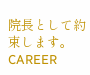院長として約束します。
CAREER